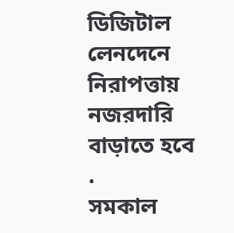ডিজিটাল লেনদেনে নিরাপত্তায় নজরদারি বাড়াতে হবে
.
সমকাল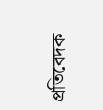প্রতিবেদক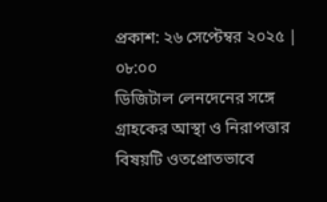প্রকাশ: ২৬ সেপ্টেম্বর ২০২৫ | ০৮:০০
ডিজিটাল লেনদেনের সঙ্গে গ্রাহকের আস্থা ও নিরাপত্তার বিষয়টি ওতপ্রোতভাবে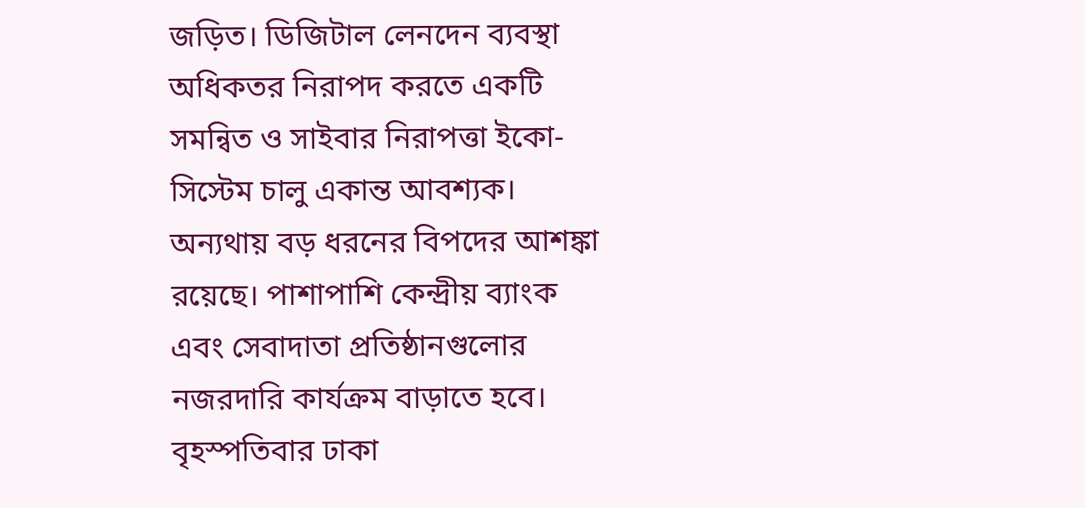জড়িত। ডিজিটাল লেনদেন ব্যবস্থা অধিকতর নিরাপদ করতে একটি সমন্বিত ও সাইবার নিরাপত্তা ইকো-সিস্টেম চালু একান্ত আবশ্যক। অন্যথায় বড় ধরনের বিপদের আশঙ্কা রয়েছে। পাশাপাশি কেন্দ্রীয় ব্যাংক এবং সেবাদাতা প্রতিষ্ঠানগুলোর নজরদারি কার্যক্রম বাড়াতে হবে।
বৃহস্পতিবার ঢাকা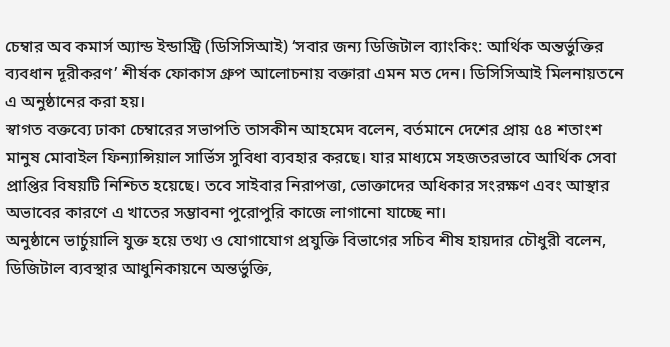চেম্বার অব কমার্স অ্যান্ড ইন্ডাস্ট্রি (ডিসিসিআই) ‘সবার জন্য ডিজিটাল ব্যাংকিং: আর্থিক অন্তর্ভুক্তির ব্যবধান দূরীকরণ’ শীর্ষক ফোকাস গ্রুপ আলোচনায় বক্তারা এমন মত দেন। ডিসিসিআই মিলনায়তনে এ অনুষ্ঠানের করা হয়।
স্বাগত বক্তব্যে ঢাকা চেম্বারের সভাপতি তাসকীন আহমেদ বলেন, বর্তমানে দেশের প্রায় ৫৪ শতাংশ মানুষ মোবাইল ফিন্যান্সিয়াল সার্ভিস সুবিধা ব্যবহার করছে। যার মাধ্যমে সহজতরভাবে আর্থিক সেবা প্রাপ্তির বিষয়টি নিশ্চিত হয়েছে। তবে সাইবার নিরাপত্তা, ভোক্তাদের অধিকার সংরক্ষণ এবং আস্থার অভাবের কারণে এ খাতের সম্ভাবনা পুরোপুরি কাজে লাগানো যাচ্ছে না।
অনুষ্ঠানে ভার্চুয়ালি যুক্ত হয়ে তথ্য ও যোগাযোগ প্রযুক্তি বিভাগের সচিব শীষ হায়দার চৌধুরী বলেন, ডিজিটাল ব্যবস্থার আধুনিকায়নে অন্তর্ভুক্তি,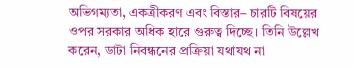অভিগম্যতা, একত্রীকরণ এবং বিস্তার– চারটি বিষয়ের ওপর সরকার অধিক হারে গুরুত্ব দিচ্ছে। তিনি উল্লেখ করেন, ডাটা নিবন্ধনের প্রক্রিয়া যথাযথ না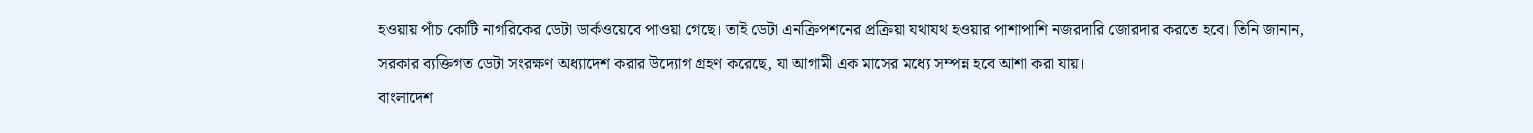হওয়ায় পাঁচ কোটি নাগরিকের ডেটা ডার্কওয়েবে পাওয়া গেছে। তাই ডেটা এনক্রিপশনের প্রক্রিয়া যথাযথ হওয়ার পাশাপাশি নজরদারি জোরদার করতে হবে। তিনি জানান, সরকার ব্যক্তিগত ডেটা সংরক্ষণ অধ্যাদেশ করার উদ্যোগ গ্রহণ করেছে, যা আগামী এক মাসের মধ্যে সম্পন্ন হবে আশা করা যায়।
বাংলাদেশ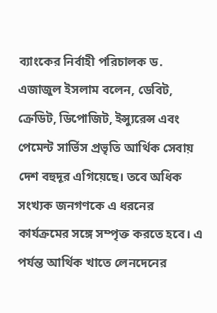ব্যাংকের নির্বাহী পরিচালক ড. এজাজুল ইসলাম বলেন, ডেবিট, ক্রেডিট, ডিপোজিট, ইন্স্যুরেন্স এবং পেমেন্ট সার্ভিস প্রভৃতি আর্থিক সেবায় দেশ বহুদূর এগিয়েছে। তবে অধিক সংখ্যক জনগণকে এ ধরনের কার্যক্রমের সঙ্গে সম্পৃক্ত করতে হবে। এ পর্যন্ত আর্থিক খাতে লেনদেনের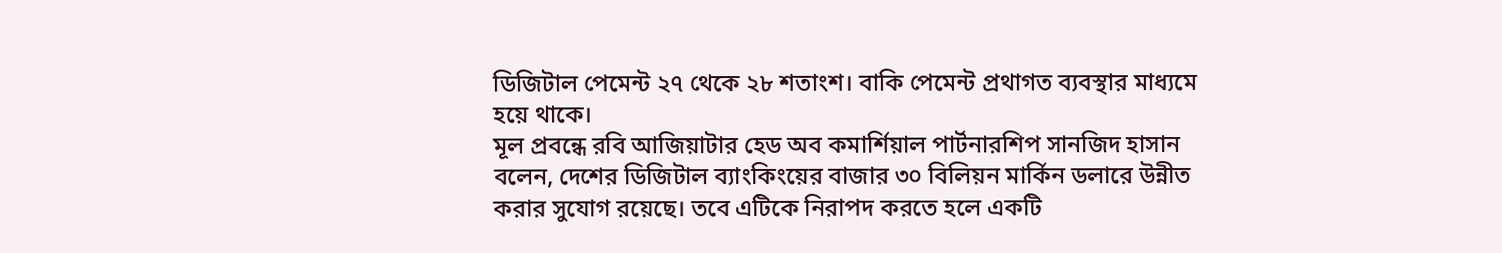ডিজিটাল পেমেন্ট ২৭ থেকে ২৮ শতাংশ। বাকি পেমেন্ট প্রথাগত ব্যবস্থার মাধ্যমে হয়ে থাকে।
মূল প্রবন্ধে রবি আজিয়াটার হেড অব কমার্শিয়াল পার্টনারশিপ সানজিদ হাসান বলেন, দেশের ডিজিটাল ব্যাংকিংয়ের বাজার ৩০ বিলিয়ন মার্কিন ডলারে উন্নীত করার সুযোগ রয়েছে। তবে এটিকে নিরাপদ করতে হলে একটি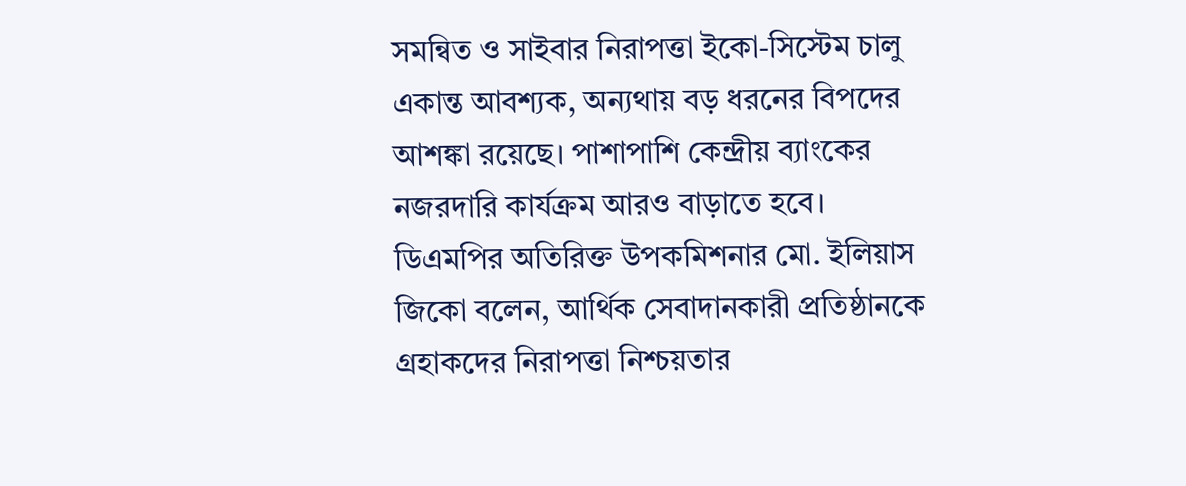সমন্বিত ও সাইবার নিরাপত্তা ইকো-সিস্টেম চালু একান্ত আবশ্যক, অন্যথায় বড় ধরনের বিপদের আশঙ্কা রয়েছে। পাশাপাশি কেন্দ্রীয় ব্যাংকের নজরদারি কার্যক্রম আরও বাড়াতে হবে।
ডিএমপির অতিরিক্ত উপকমিশনার মো. ইলিয়াস জিকো বলেন, আর্থিক সেবাদানকারী প্রতিষ্ঠানকে গ্রহাকদের নিরাপত্তা নিশ্চয়তার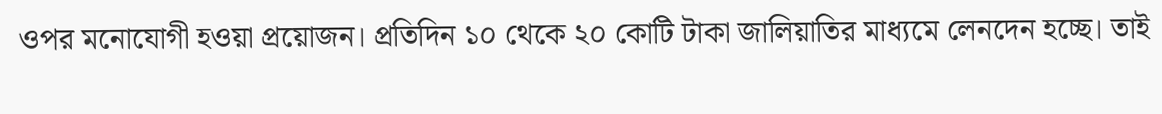ওপর মনোযোগী হওয়া প্রয়োজন। প্রতিদিন ১০ থেকে ২০ কোটি টাকা জালিয়াতির মাধ্যমে লেনদেন হচ্ছে। তাই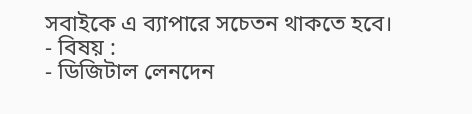সবাইকে এ ব্যাপারে সচেতন থাকতে হবে।
- বিষয় :
- ডিজিটাল লেনদেন